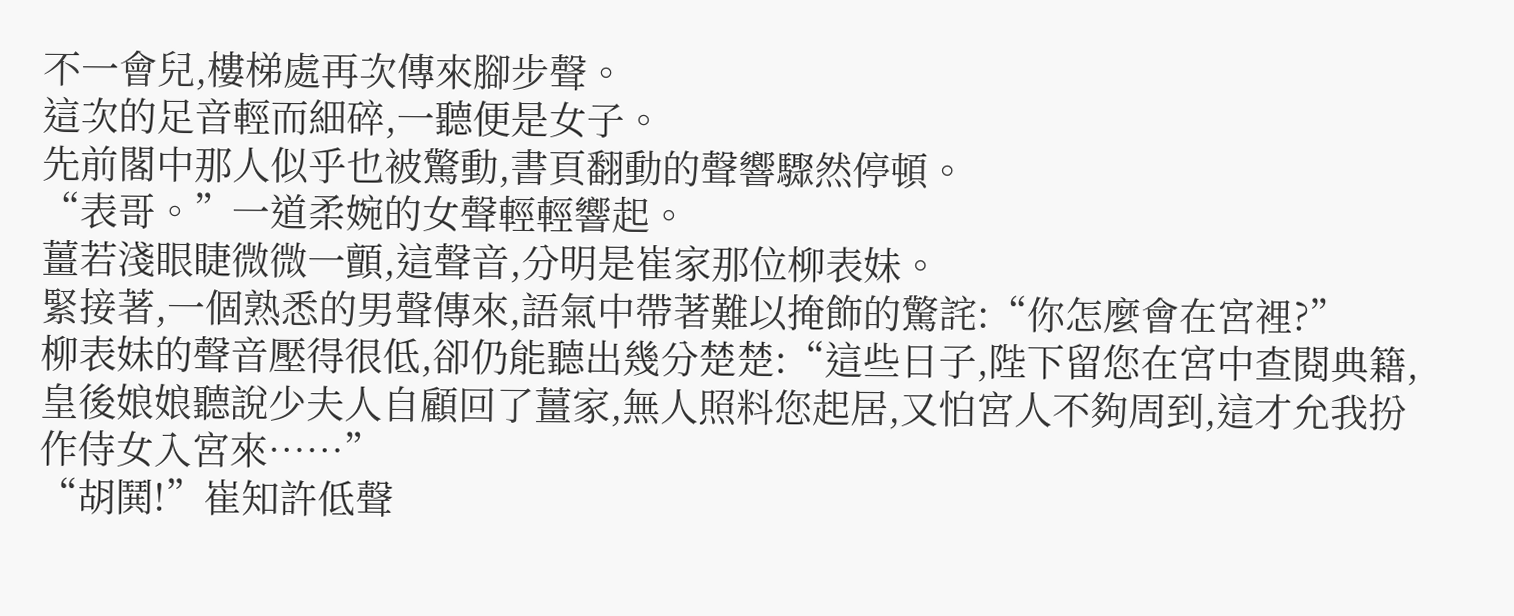不一會兒,樓梯處再次傳來腳步聲。
這次的足音輕而細碎,一聽便是女子。
先前閣中那人似乎也被驚動,書頁翻動的聲響驟然停頓。
“表哥。”一道柔婉的女聲輕輕響起。
薑若淺眼睫微微一顫,這聲音,分明是崔家那位柳表妹。
緊接著,一個熟悉的男聲傳來,語氣中帶著難以掩飾的驚詫:“你怎麼會在宮裡?”
柳表妹的聲音壓得很低,卻仍能聽出幾分楚楚:“這些日子,陛下留您在宮中查閱典籍,皇後娘娘聽說少夫人自顧回了薑家,無人照料您起居,又怕宮人不夠周到,這才允我扮作侍女入宮來……”
“胡鬨!”崔知許低聲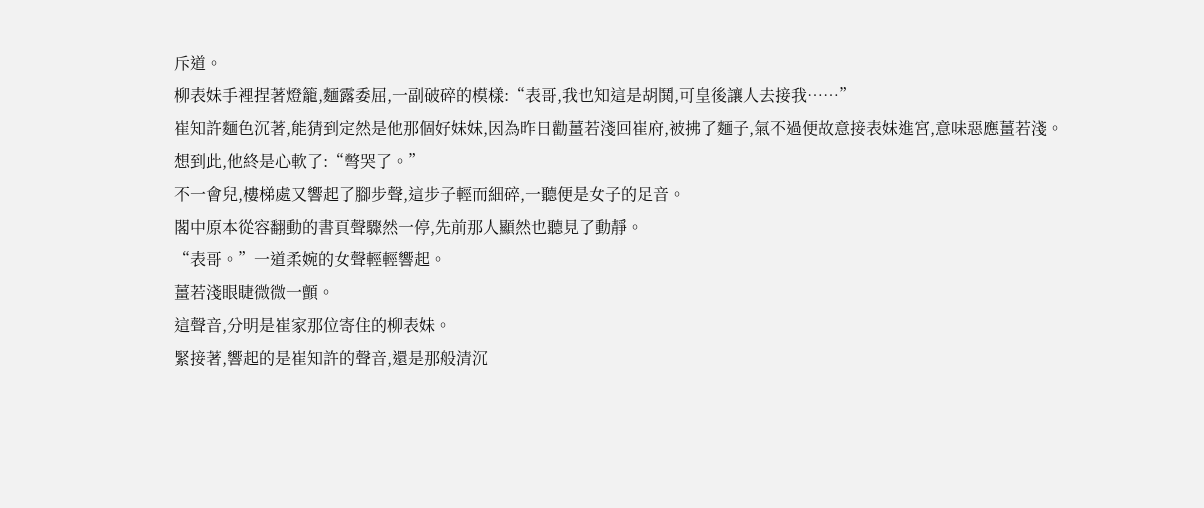斥道。
柳表妹手裡捏著燈籠,麵露委屈,一副破碎的模樣:“表哥,我也知這是胡鬨,可皇後讓人去接我……”
崔知許麵色沉著,能猜到定然是他那個好妹妹,因為昨日勸薑若淺回崔府,被拂了麵子,氣不過便故意接表妹進宮,意味惡應薑若淺。
想到此,他終是心軟了:“彆哭了。”
不一會兒,樓梯處又響起了腳步聲,這步子輕而細碎,一聽便是女子的足音。
閣中原本從容翻動的書頁聲驟然一停,先前那人顯然也聽見了動靜。
“表哥。”一道柔婉的女聲輕輕響起。
薑若淺眼睫微微一顫。
這聲音,分明是崔家那位寄住的柳表妹。
緊接著,響起的是崔知許的聲音,還是那般清沉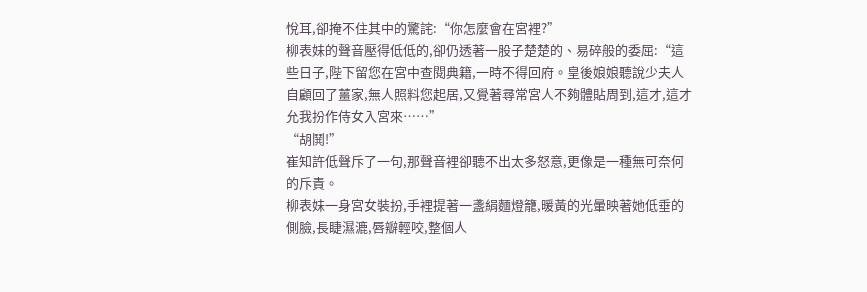悅耳,卻掩不住其中的驚詫:“你怎麼會在宮裡?”
柳表妹的聲音壓得低低的,卻仍透著一股子楚楚的、易碎般的委屈:“這些日子,陛下留您在宮中查閱典籍,一時不得回府。皇後娘娘聽說少夫人自顧回了薑家,無人照料您起居,又覺著尋常宮人不夠體貼周到,這才,這才允我扮作侍女入宮來……”
“胡鬨!”
崔知許低聲斥了一句,那聲音裡卻聽不出太多怒意,更像是一種無可奈何的斥責。
柳表妹一身宮女裝扮,手裡提著一盞絹麵燈籠,暖黃的光暈映著她低垂的側臉,長睫濕漉,唇瓣輕咬,整個人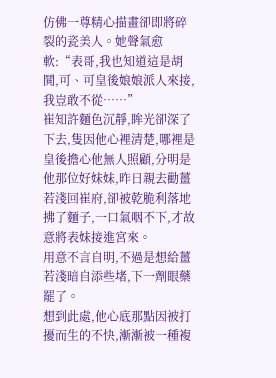仿佛一尊精心描畫卻即將碎裂的瓷美人。她聲氣愈軟:“表哥,我也知道這是胡鬨,可、可皇後娘娘派人來接,我豈敢不從……”
崔知許麵色沉靜,眸光卻深了下去,隻因他心裡清楚,哪裡是皇後擔心他無人照顧,分明是他那位好妹妹,昨日親去勸薑若淺回崔府,卻被乾脆利落地拂了麵子,一口氣咽不下,才故意將表妹接進宮來。
用意不言自明,不過是想給薑若淺暗自添些堵,下一劑眼藥罷了。
想到此處,他心底那點因被打擾而生的不快,漸漸被一種複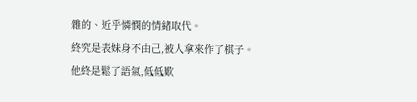雜的、近乎憐憫的情緒取代。
終究是表妹身不由己,被人拿來作了棋子。
他終是鬆了語氣,低低歎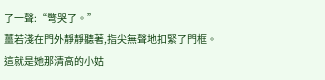了一聲:“彆哭了。”
薑若淺在門外靜靜聽著,指尖無聲地扣緊了門框。
這就是她那清高的小姑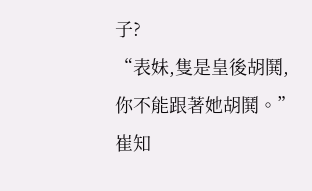子?
“表妹,隻是皇後胡鬨,你不能跟著她胡鬨。”崔知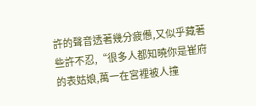許的聲音透著幾分疲憊,又似乎藏著些許不忍,“很多人都知曉你是崔府的表姑娘,萬一在宮裡被人撞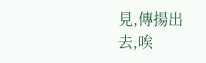見,傳揚出去,唉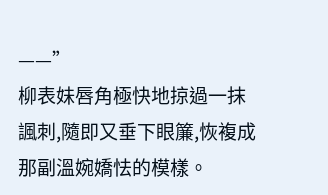——”
柳表妹唇角極快地掠過一抹諷刺,隨即又垂下眼簾,恢複成那副溫婉嬌怯的模樣。